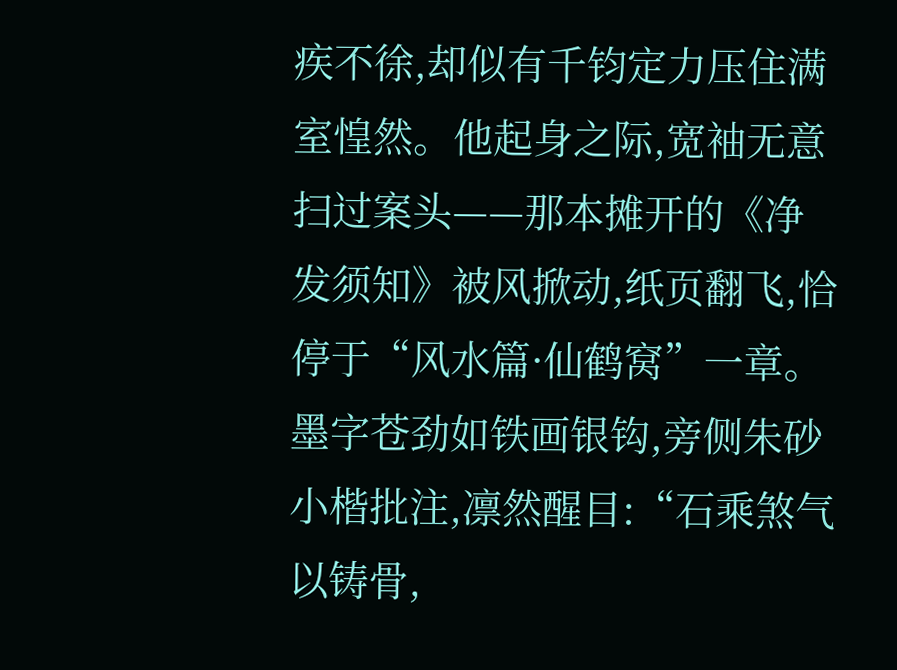疾不徐,却似有千钧定力压住满室惶然。他起身之际,宽袖无意扫过案头——那本摊开的《净发须知》被风掀动,纸页翻飞,恰停于“风水篇·仙鹤窝”一章。
墨字苍劲如铁画银钩,旁侧朱砂小楷批注,凛然醒目:“石乘煞气以铸骨,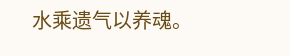水乘遗气以养魂。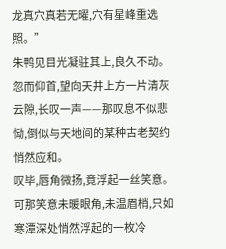龙真穴真若无曜,穴有星峰重选照。”
朱鸭见目光凝驻其上,良久不动。忽而仰首,望向天井上方一片清灰云隙,长叹一声——那叹息不似悲恸,倒似与天地间的某种古老契约悄然应和。
叹毕,唇角微扬,竟浮起一丝笑意。可那笑意未暖眼角,未温眉梢,只如寒潭深处悄然浮起的一枚冷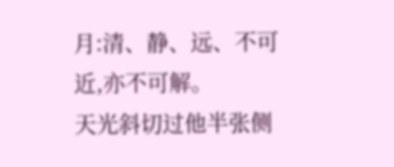月:清、静、远、不可近,亦不可解。
天光斜切过他半张侧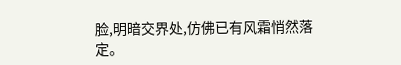脸,明暗交界处,仿佛已有风霜悄然落定。